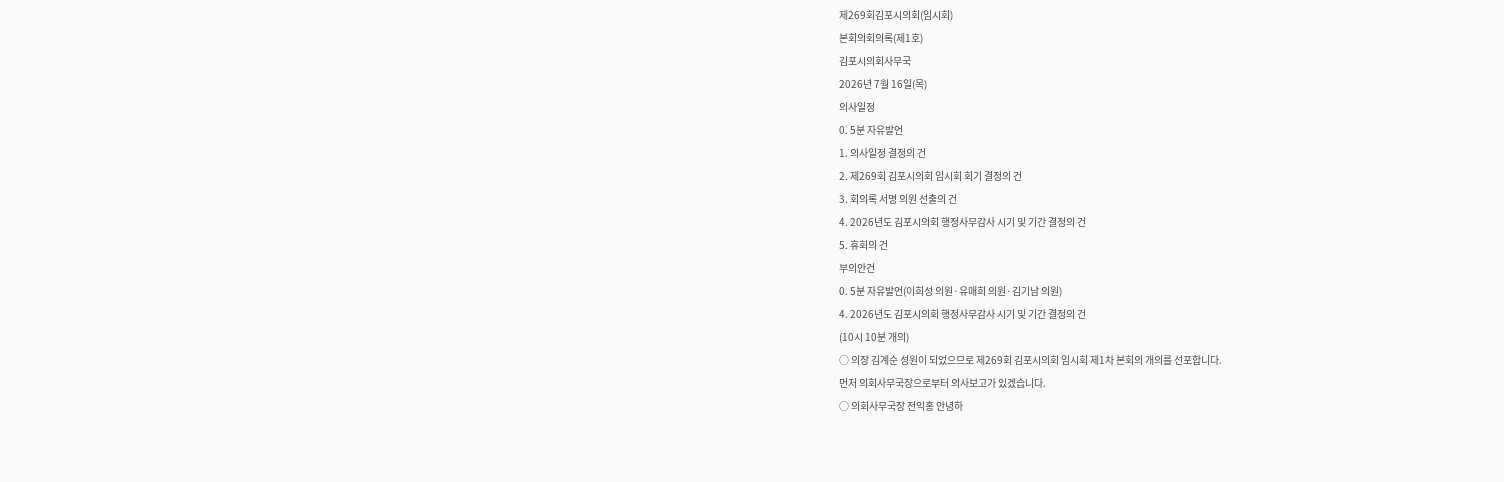제269회김포시의회(임시회)
본회의회의록(제1호)
김포시의회사무국
2026년 7월 16일(목)
의사일정
0. 5분 자유발언
1. 의사일정 결정의 건
2. 제269회 김포시의회 임시회 회기 결정의 건
3. 회의록 서명 의원 선출의 건
4. 2026년도 김포시의회 행정사무감사 시기 및 기간 결정의 건
5. 휴회의 건
부의안건
0. 5분 자유발언(이희성 의원·유매희 의원·김기남 의원)
4. 2026년도 김포시의회 행정사무감사 시기 및 기간 결정의 건
(10시 10분 개의)
○ 의장 김계순 성원이 되었으므로 제269회 김포시의회 임시회 제1차 본회의 개의를 선포합니다.
먼저 의회사무국장으로부터 의사보고가 있겠습니다.
○ 의회사무국장 전익홍 안녕하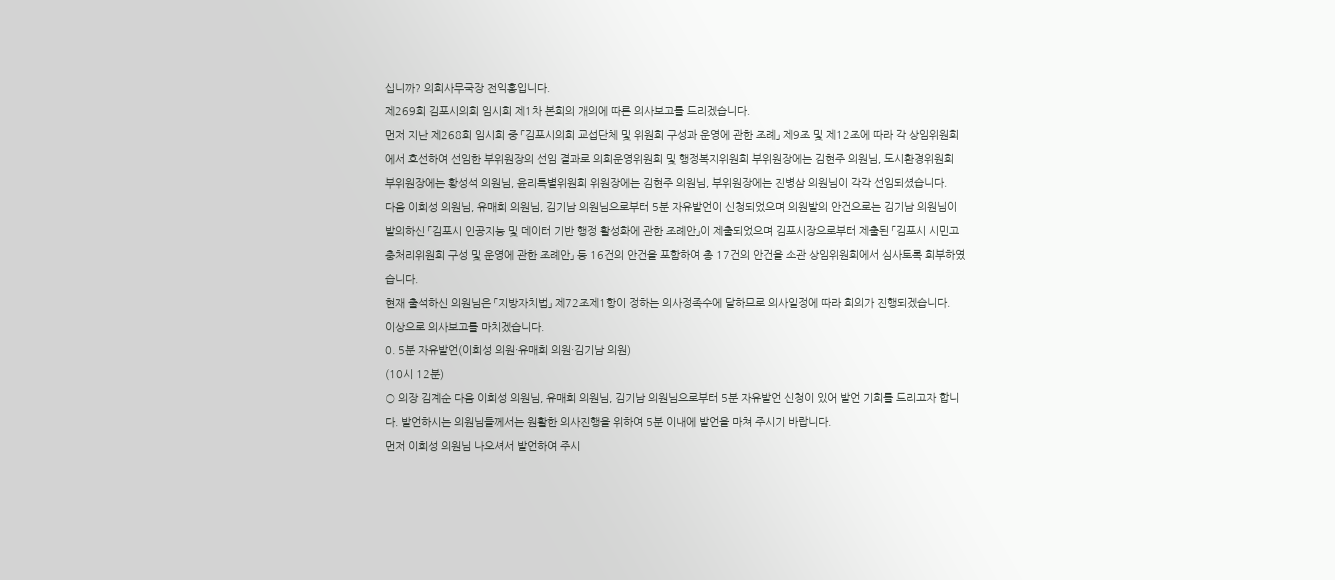십니까? 의회사무국장 전익홍입니다.
제269회 김포시의회 임시회 제1차 본회의 개의에 따른 의사보고를 드리겠습니다.
먼저 지난 제268회 임시회 중 「김포시의회 교섭단체 및 위원회 구성과 운영에 관한 조례」 제9조 및 제12조에 따라 각 상임위원회에서 호선하여 선임한 부위원장의 선임 결과로 의회운영위원회 및 행정복지위원회 부위원장에는 김현주 의원님, 도시환경위원회 부위원장에는 황성석 의원님, 윤리특별위원회 위원장에는 김현주 의원님, 부위원장에는 진병삼 의원님이 각각 선임되셨습니다.
다음 이희성 의원님, 유매희 의원님, 김기남 의원님으로부터 5분 자유발언이 신청되었으며 의원발의 안건으로는 김기남 의원님이 발의하신 「김포시 인공지능 및 데이터 기반 행정 활성화에 관한 조례안」이 제출되었으며 김포시장으로부터 제출된 「김포시 시민고충처리위원회 구성 및 운영에 관한 조례안」 등 16건의 안건을 포함하여 총 17건의 안건을 소관 상임위원회에서 심사토록 회부하였습니다.
현재 출석하신 의원님은 「지방자치법」 제72조제1항이 정하는 의사정족수에 달하므로 의사일정에 따라 회의가 진행되겠습니다.
이상으로 의사보고를 마치겠습니다.
0. 5분 자유발언(이희성 의원·유매희 의원·김기남 의원)
(10시 12분)
○ 의장 김계순 다음 이희성 의원님, 유매희 의원님, 김기남 의원님으로부터 5분 자유발언 신청이 있어 발언 기회를 드리고자 합니다. 발언하시는 의원님들께서는 원활한 의사진행을 위하여 5분 이내에 발언을 마쳐 주시기 바랍니다.
먼저 이희성 의원님 나오셔서 발언하여 주시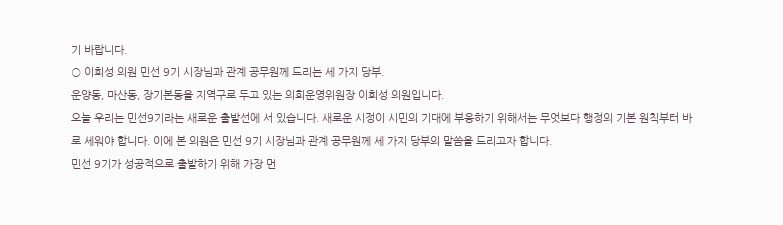기 바랍니다.
○ 이희성 의원 민선 9기 시장님과 관계 공무원께 드리는 세 가지 당부.
운양동, 마산동, 장기본동을 지역구로 두고 있는 의회운영위원장 이희성 의원입니다.
오늘 우리는 민선9기라는 새로운 출발선에 서 있습니다. 새로운 시정이 시민의 기대에 부응하기 위해서는 무엇보다 행정의 기본 원칙부터 바로 세워야 합니다. 이에 본 의원은 민선 9기 시장님과 관계 공무원께 세 가지 당부의 말씀을 드리고자 합니다.
민선 9기가 성공적으로 출발하기 위해 가장 먼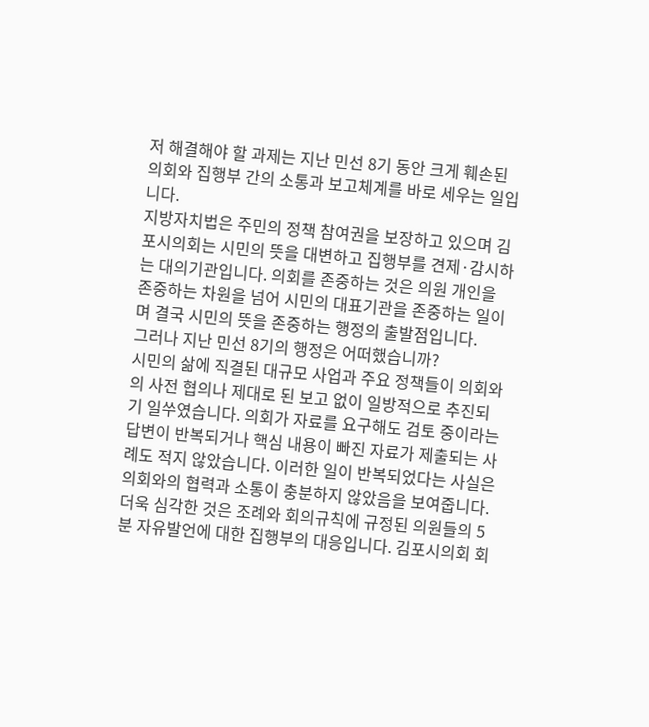저 해결해야 할 과제는 지난 민선 8기 동안 크게 훼손된 의회와 집행부 간의 소통과 보고체계를 바로 세우는 일입니다.
지방자치법은 주민의 정책 참여권을 보장하고 있으며 김포시의회는 시민의 뜻을 대변하고 집행부를 견제·감시하는 대의기관입니다. 의회를 존중하는 것은 의원 개인을 존중하는 차원을 넘어 시민의 대표기관을 존중하는 일이며 결국 시민의 뜻을 존중하는 행정의 출발점입니다.
그러나 지난 민선 8기의 행정은 어떠했습니까?
시민의 삶에 직결된 대규모 사업과 주요 정책들이 의회와의 사전 협의나 제대로 된 보고 없이 일방적으로 추진되기 일쑤였습니다. 의회가 자료를 요구해도 검토 중이라는 답변이 반복되거나 핵심 내용이 빠진 자료가 제출되는 사례도 적지 않았습니다. 이러한 일이 반복되었다는 사실은 의회와의 협력과 소통이 충분하지 않았음을 보여줍니다.
더욱 심각한 것은 조례와 회의규칙에 규정된 의원들의 5분 자유발언에 대한 집행부의 대응입니다. 김포시의회 회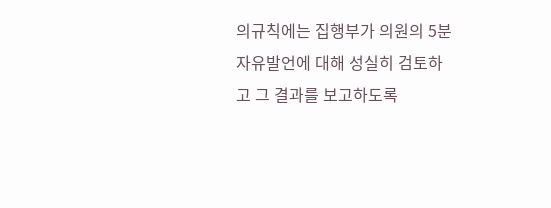의규칙에는 집행부가 의원의 5분 자유발언에 대해 성실히 검토하고 그 결과를 보고하도록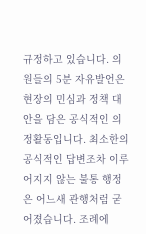규정하고 있습니다. 의원들의 5분 자유발언은 현장의 민심과 정책 대안을 담은 공식적인 의정활동입니다. 최소한의 공식적인 답변조차 이루어지지 않는 불통 행정은 어느새 관행처럼 굳어졌습니다. 조례에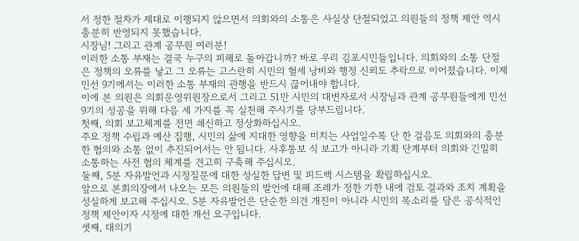서 정한 절차가 제대로 이행되지 않으면서 의회와의 소통은 사실상 단절되었고 의원들의 정책 제안 역시 충분히 반영되지 못했습니다.
시장님! 그리고 관계 공무원 여러분!
이러한 소통 부재는 결국 누구의 피해로 돌아갑니까? 바로 우리 김포시민들입니다. 의회와의 소통 단절은 정책의 오류를 낳고 그 오류는 고스란히 시민의 혈세 낭비와 행정 신뢰도 추락으로 이어졌습니다. 이제 민선 9기에서는 이러한 소통 부재의 관행을 반드시 끊어내야 합니다.
이에 본 의원은 의회운영위원장으로서 그리고 51만 시민의 대변자로서 시장님과 관계 공무원들에게 민선 9기의 성공을 위해 다음 세 가지를 꼭 실천해 주시기를 당부드립니다.
첫째, 의회 보고체계를 전면 쇄신하고 정상화하십시오.
주요 정책 수립과 예산 집행, 시민의 삶에 지대한 영향을 미치는 사업일수록 단 한 걸음도 의회와의 충분한 협의와 소통 없이 추진되어서는 안 됩니다. 사후통보 식 보고가 아니라 기획 단계부터 의회와 긴밀히 소통하는 사전 협의 체계를 견고히 구축해 주십시오.
둘째, 5분 자유발언과 시정질문에 대한 성실한 답변 및 피드백 시스템을 확립하십시오.
앞으로 본회의장에서 나오는 모든 의원들의 발언에 대해 조례가 정한 기한 내에 검토 결과와 조치 계획을 성실하게 보고해 주십시오. 5분 자유발언은 단순한 의견 개진이 아니라 시민의 목소리를 담은 공식적인 정책 제안이자 시정에 대한 개선 요구입니다.
셋째, 대의기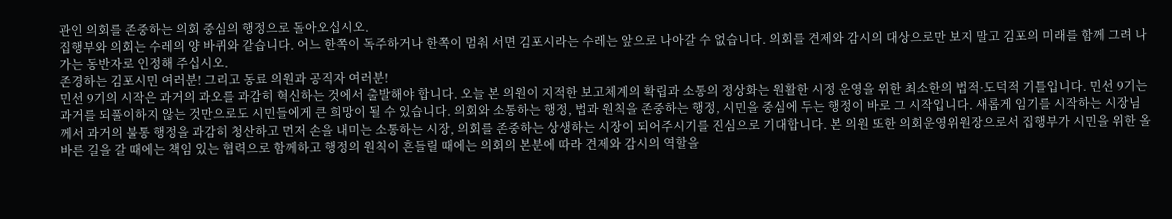관인 의회를 존중하는 의회 중심의 행정으로 돌아오십시오.
집행부와 의회는 수레의 양 바퀴와 같습니다. 어느 한쪽이 독주하거나 한쪽이 멈춰 서면 김포시라는 수레는 앞으로 나아갈 수 없습니다. 의회를 견제와 감시의 대상으로만 보지 말고 김포의 미래를 함께 그려 나가는 동반자로 인정해 주십시오.
존경하는 김포시민 여러분! 그리고 동료 의원과 공직자 여러분!
민선 9기의 시작은 과거의 과오를 과감히 혁신하는 것에서 출발해야 합니다. 오늘 본 의원이 지적한 보고체계의 확립과 소통의 정상화는 원활한 시정 운영을 위한 최소한의 법적·도덕적 기틀입니다. 민선 9기는 과거를 되풀이하지 않는 것만으로도 시민들에게 큰 희망이 될 수 있습니다. 의회와 소통하는 행정, 법과 원칙을 존중하는 행정, 시민을 중심에 두는 행정이 바로 그 시작입니다. 새롭게 임기를 시작하는 시장님께서 과거의 불통 행정을 과감히 청산하고 먼저 손을 내미는 소통하는 시장, 의회를 존중하는 상생하는 시장이 되어주시기를 진심으로 기대합니다. 본 의원 또한 의회운영위원장으로서 집행부가 시민을 위한 올바른 길을 갈 때에는 책임 있는 협력으로 함께하고 행정의 원칙이 흔들릴 때에는 의회의 본분에 따라 견제와 감시의 역할을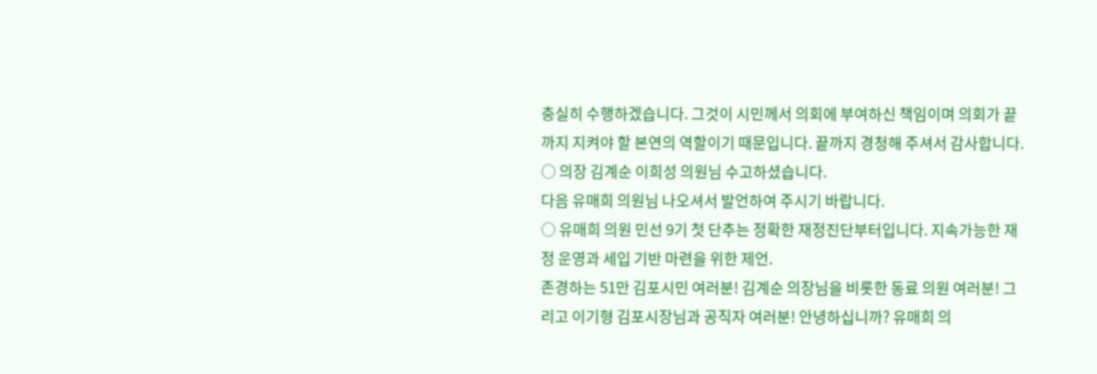충실히 수행하겠습니다. 그것이 시민께서 의회에 부여하신 책임이며 의회가 끝까지 지켜야 할 본연의 역할이기 때문입니다. 끝까지 경청해 주셔서 감사합니다.
○ 의장 김계순 이희성 의원님 수고하셨습니다.
다음 유매희 의원님 나오셔서 발언하여 주시기 바랍니다.
○ 유매희 의원 민선 9기 첫 단추는 정확한 재정진단부터입니다. 지속가능한 재정 운영과 세입 기반 마련을 위한 제언.
존경하는 51만 김포시민 여러분! 김계순 의장님을 비롯한 동료 의원 여러분! 그리고 이기형 김포시장님과 공직자 여러분! 안녕하십니까? 유매희 의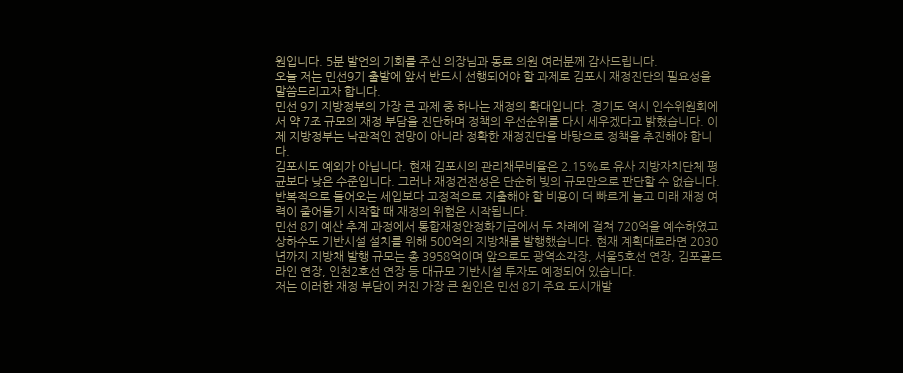원입니다. 5분 발언의 기회를 주신 의장님과 동료 의원 여러분께 감사드립니다.
오늘 저는 민선9기 출발에 앞서 반드시 선행되어야 할 과제로 김포시 재정진단의 필요성을 말씀드리고자 합니다.
민선 9기 지방정부의 가장 큰 과제 중 하나는 재정의 확대입니다. 경기도 역시 인수위원회에서 약 7조 규모의 재정 부담을 진단하며 정책의 우선순위를 다시 세우겠다고 밝혔습니다. 이제 지방정부는 낙관적인 전망이 아니라 정확한 재정진단을 바탕으로 정책을 추진해야 합니다.
김포시도 예외가 아닙니다. 현재 김포시의 관리채무비율은 2.15%로 유사 지방자치단체 평균보다 낮은 수준입니다. 그러나 재정건전성은 단순히 빚의 규모만으로 판단할 수 없습니다. 반복적으로 들어오는 세입보다 고정적으로 지출해야 할 비용이 더 빠르게 늘고 미래 재정 여력이 줄어들기 시작할 때 재정의 위험은 시작됩니다.
민선 8기 예산 추계 과정에서 통합재정안정화기금에서 두 차례에 걸쳐 720억을 예수하였고 상하수도 기반시설 설치를 위해 500억의 지방채를 발행했습니다. 현재 계획대로라면 2030년까지 지방채 발행 규모는 총 3958억이며 앞으로도 광역소각장, 서울5호선 연장, 김포골드라인 연장, 인천2호선 연장 등 대규모 기반시설 투자도 예정되어 있습니다.
저는 이러한 재정 부담이 커진 가장 큰 원인은 민선 8기 주요 도시개발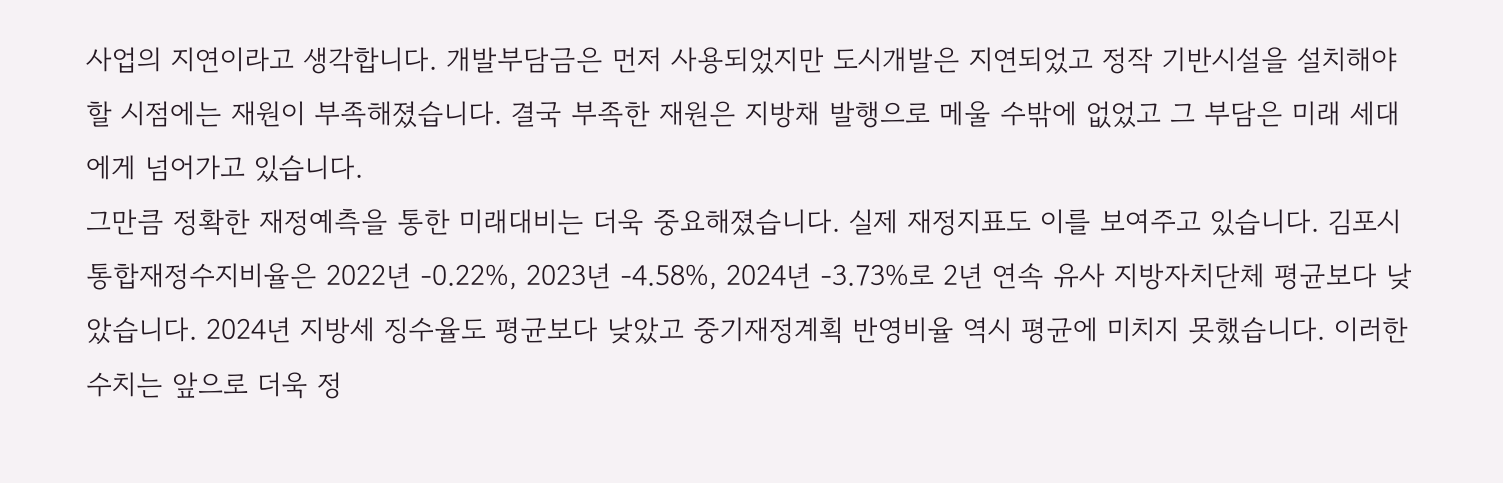사업의 지연이라고 생각합니다. 개발부담금은 먼저 사용되었지만 도시개발은 지연되었고 정작 기반시설을 설치해야 할 시점에는 재원이 부족해졌습니다. 결국 부족한 재원은 지방채 발행으로 메울 수밖에 없었고 그 부담은 미래 세대에게 넘어가고 있습니다.
그만큼 정확한 재정예측을 통한 미래대비는 더욱 중요해졌습니다. 실제 재정지표도 이를 보여주고 있습니다. 김포시 통합재정수지비율은 2022년 -0.22%, 2023년 -4.58%, 2024년 -3.73%로 2년 연속 유사 지방자치단체 평균보다 낮았습니다. 2024년 지방세 징수율도 평균보다 낮았고 중기재정계획 반영비율 역시 평균에 미치지 못했습니다. 이러한 수치는 앞으로 더욱 정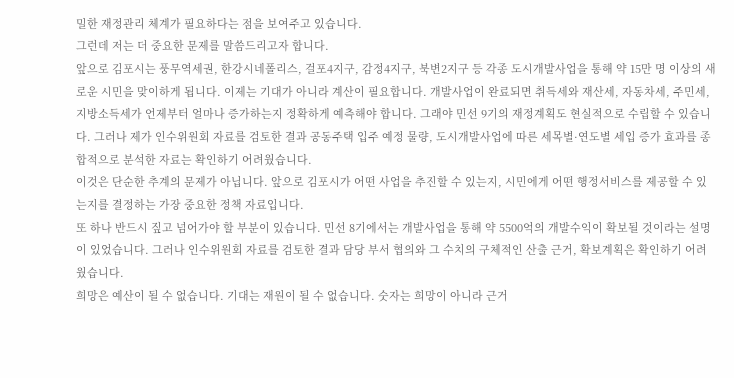밀한 재정관리 체계가 필요하다는 점을 보여주고 있습니다.
그런데 저는 더 중요한 문제를 말씀드리고자 합니다.
앞으로 김포시는 풍무역세권, 한강시네폴리스, 걸포4지구, 감정4지구, 북변2지구 등 각종 도시개발사업을 통해 약 15만 명 이상의 새로운 시민을 맞이하게 됩니다. 이제는 기대가 아니라 계산이 필요합니다. 개발사업이 완료되면 취득세와 재산세, 자동차세, 주민세, 지방소득세가 언제부터 얼마나 증가하는지 정확하게 예측해야 합니다. 그래야 민선 9기의 재정계획도 현실적으로 수립할 수 있습니다. 그러나 제가 인수위원회 자료를 검토한 결과 공동주택 입주 예정 물량, 도시개발사업에 따른 세목별·연도별 세입 증가 효과를 종합적으로 분석한 자료는 확인하기 어려웠습니다.
이것은 단순한 추계의 문제가 아닙니다. 앞으로 김포시가 어떤 사업을 추진할 수 있는지, 시민에게 어떤 행정서비스를 제공할 수 있는지를 결정하는 가장 중요한 정책 자료입니다.
또 하나 반드시 짚고 넘어가야 할 부분이 있습니다. 민선 8기에서는 개발사업을 통해 약 5500억의 개발수익이 확보될 것이라는 설명이 있었습니다. 그러나 인수위원회 자료를 검토한 결과 담당 부서 협의와 그 수치의 구체적인 산출 근거, 확보계획은 확인하기 어려웠습니다.
희망은 예산이 될 수 없습니다. 기대는 재원이 될 수 없습니다. 숫자는 희망이 아니라 근거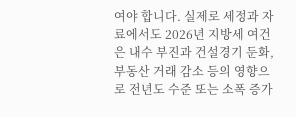여야 합니다. 실제로 세정과 자료에서도 2026년 지방세 여건은 내수 부진과 건설경기 둔화, 부동산 거래 감소 등의 영향으로 전년도 수준 또는 소폭 증가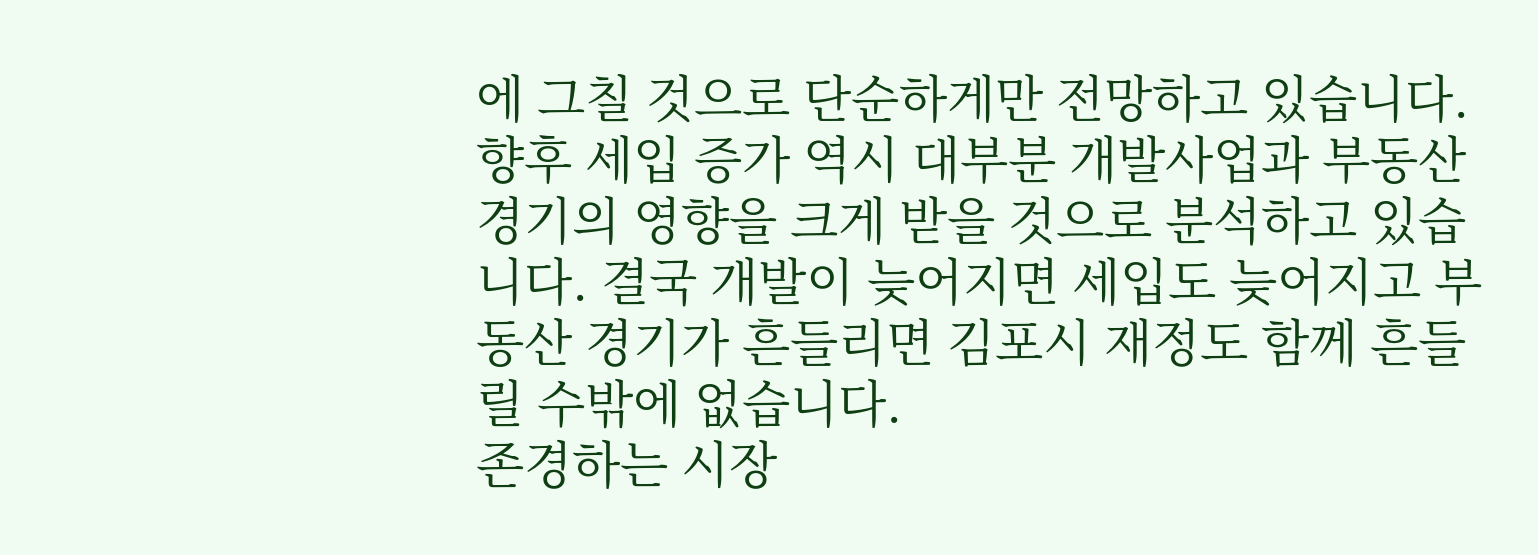에 그칠 것으로 단순하게만 전망하고 있습니다. 향후 세입 증가 역시 대부분 개발사업과 부동산 경기의 영향을 크게 받을 것으로 분석하고 있습니다. 결국 개발이 늦어지면 세입도 늦어지고 부동산 경기가 흔들리면 김포시 재정도 함께 흔들릴 수밖에 없습니다.
존경하는 시장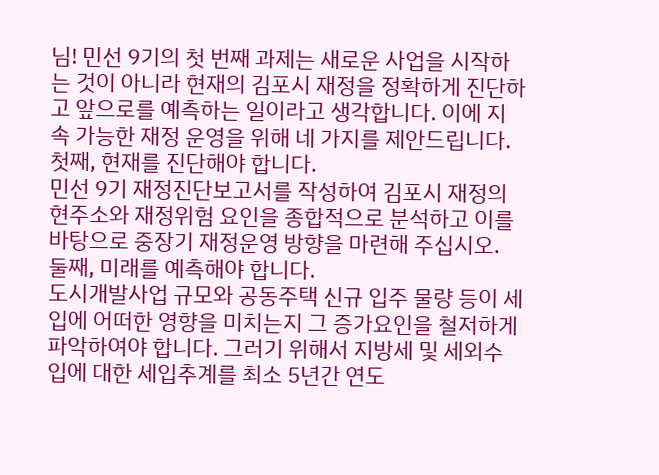님! 민선 9기의 첫 번째 과제는 새로운 사업을 시작하는 것이 아니라 현재의 김포시 재정을 정확하게 진단하고 앞으로를 예측하는 일이라고 생각합니다. 이에 지속 가능한 재정 운영을 위해 네 가지를 제안드립니다.
첫째, 현재를 진단해야 합니다.
민선 9기 재정진단보고서를 작성하여 김포시 재정의 현주소와 재정위험 요인을 종합적으로 분석하고 이를 바탕으로 중장기 재정운영 방향을 마련해 주십시오.
둘째, 미래를 예측해야 합니다.
도시개발사업 규모와 공동주택 신규 입주 물량 등이 세입에 어떠한 영향을 미치는지 그 증가요인을 철저하게 파악하여야 합니다. 그러기 위해서 지방세 및 세외수입에 대한 세입추계를 최소 5년간 연도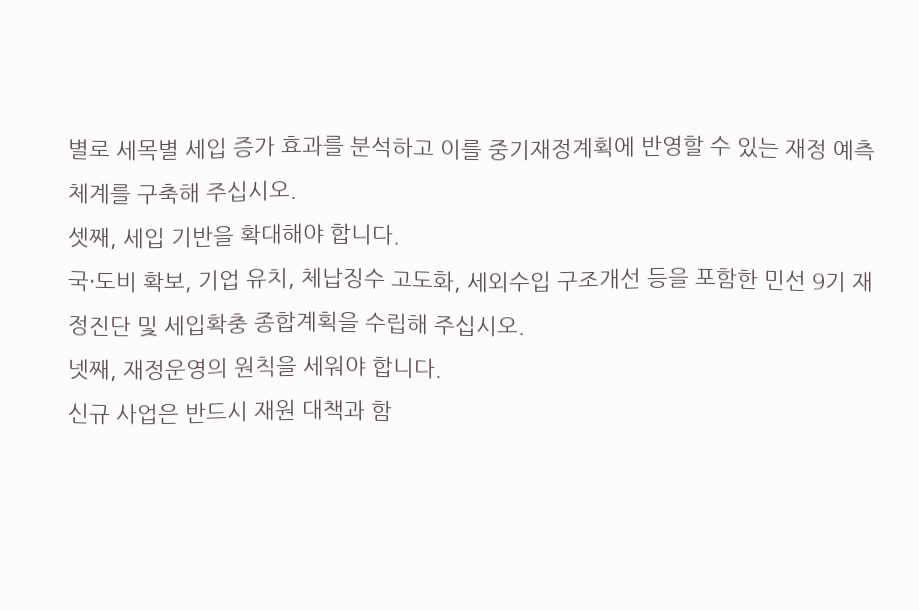별로 세목별 세입 증가 효과를 분석하고 이를 중기재정계획에 반영할 수 있는 재정 예측 체계를 구축해 주십시오.
셋째, 세입 기반을 확대해야 합니다.
국·도비 확보, 기업 유치, 체납징수 고도화, 세외수입 구조개선 등을 포함한 민선 9기 재정진단 및 세입확충 종합계획을 수립해 주십시오.
넷째, 재정운영의 원칙을 세워야 합니다.
신규 사업은 반드시 재원 대책과 함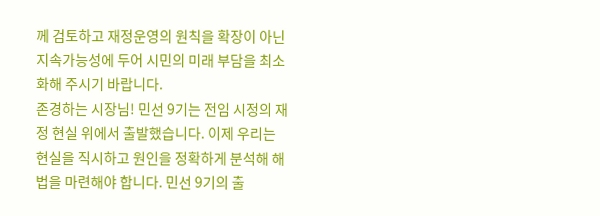께 검토하고 재정운영의 원칙을 확장이 아닌 지속가능성에 두어 시민의 미래 부담을 최소화해 주시기 바랍니다.
존경하는 시장님! 민선 9기는 전임 시정의 재정 현실 위에서 출발했습니다. 이제 우리는 현실을 직시하고 원인을 정확하게 분석해 해법을 마련해야 합니다. 민선 9기의 출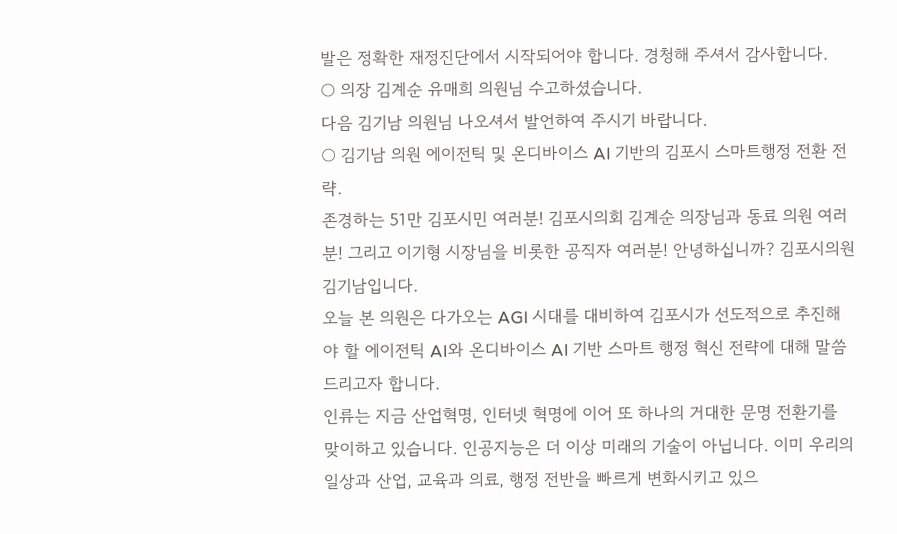발은 정확한 재정진단에서 시작되어야 합니다. 경청해 주셔서 감사합니다.
○ 의장 김계순 유매희 의원님 수고하셨습니다.
다음 김기남 의원님 나오셔서 발언하여 주시기 바랍니다.
○ 김기남 의원 에이전틱 및 온디바이스 AI 기반의 김포시 스마트행정 전환 전략.
존경하는 51만 김포시민 여러분! 김포시의회 김계순 의장님과 동료 의원 여러분! 그리고 이기형 시장님을 비롯한 공직자 여러분! 안녕하십니까? 김포시의원 김기남입니다.
오늘 본 의원은 다가오는 AGI 시대를 대비하여 김포시가 선도적으로 추진해야 할 에이전틱 AI와 온디바이스 AI 기반 스마트 행정 혁신 전략에 대해 말씀드리고자 합니다.
인류는 지금 산업혁명, 인터넷 혁명에 이어 또 하나의 거대한 문명 전환기를 맞이하고 있습니다. 인공지능은 더 이상 미래의 기술이 아닙니다. 이미 우리의 일상과 산업, 교육과 의료, 행정 전반을 빠르게 변화시키고 있으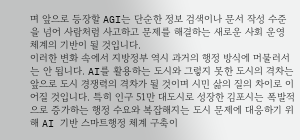며 앞으로 등장할 AGI는 단순한 정보 검색이나 문서 작성 수준을 넘어 사람처럼 사고하고 문제를 해결하는 새로운 사회 운영 체계의 기반이 될 것입니다.
이러한 변화 속에서 지방정부 역시 과거의 행정 방식에 머물러서는 안 됩니다. AI를 활용하는 도시와 그렇지 못한 도시의 격차는 앞으로 도시 경쟁력의 격차가 될 것이며 시민 삶의 질의 차이로 이어질 것입니다. 특히 인구 51만 대도시로 성장한 김포시는 폭발적으로 증가하는 행정 수요와 복잡해지는 도시 문제에 대응하기 위해 AI 기반 스마트행정 체계 구축이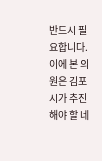반드시 필요합니다.
이에 본 의원은 김포시가 추진해야 할 네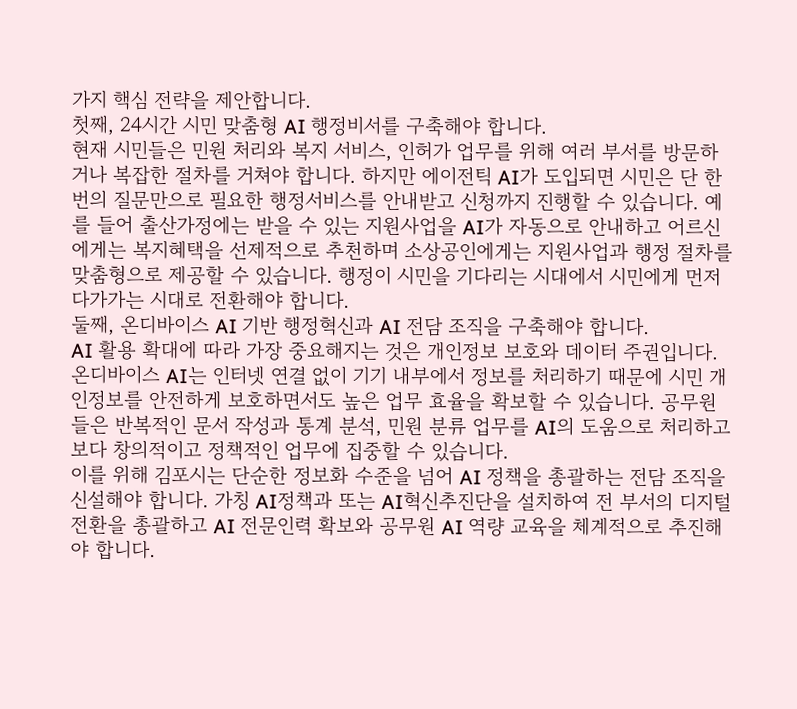가지 핵심 전략을 제안합니다.
첫째, 24시간 시민 맞춤형 AI 행정비서를 구축해야 합니다.
현재 시민들은 민원 처리와 복지 서비스, 인허가 업무를 위해 여러 부서를 방문하거나 복잡한 절차를 거쳐야 합니다. 하지만 에이전틱 AI가 도입되면 시민은 단 한 번의 질문만으로 필요한 행정서비스를 안내받고 신청까지 진행할 수 있습니다. 예를 들어 출산가정에는 받을 수 있는 지원사업을 AI가 자동으로 안내하고 어르신에게는 복지혜택을 선제적으로 추천하며 소상공인에게는 지원사업과 행정 절차를 맞춤형으로 제공할 수 있습니다. 행정이 시민을 기다리는 시대에서 시민에게 먼저 다가가는 시대로 전환해야 합니다.
둘째, 온디바이스 AI 기반 행정혁신과 AI 전담 조직을 구축해야 합니다.
AI 활용 확대에 따라 가장 중요해지는 것은 개인정보 보호와 데이터 주권입니다. 온디바이스 AI는 인터넷 연결 없이 기기 내부에서 정보를 처리하기 때문에 시민 개인정보를 안전하게 보호하면서도 높은 업무 효율을 확보할 수 있습니다. 공무원들은 반복적인 문서 작성과 통계 분석, 민원 분류 업무를 AI의 도움으로 처리하고 보다 창의적이고 정책적인 업무에 집중할 수 있습니다.
이를 위해 김포시는 단순한 정보화 수준을 넘어 AI 정책을 총괄하는 전담 조직을 신설해야 합니다. 가칭 AI정책과 또는 AI혁신추진단을 설치하여 전 부서의 디지털 전환을 총괄하고 AI 전문인력 확보와 공무원 AI 역량 교육을 체계적으로 추진해야 합니다.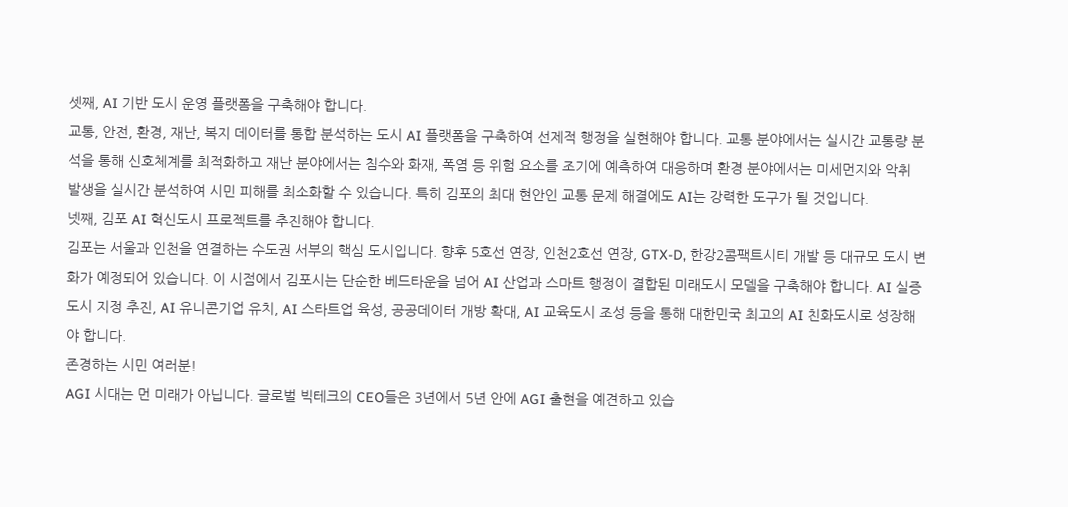셋째, AI 기반 도시 운영 플랫폼을 구축해야 합니다.
교통, 안전, 환경, 재난, 복지 데이터를 통합 분석하는 도시 AI 플랫폼을 구축하여 선제적 행정을 실현해야 합니다. 교통 분야에서는 실시간 교통량 분석을 통해 신호체계를 최적화하고 재난 분야에서는 침수와 화재, 폭염 등 위험 요소를 조기에 예측하여 대응하며 환경 분야에서는 미세먼지와 악취 발생을 실시간 분석하여 시민 피해를 최소화할 수 있습니다. 특히 김포의 최대 현안인 교통 문제 해결에도 AI는 강력한 도구가 될 것입니다.
넷째, 김포 AI 혁신도시 프로젝트를 추진해야 합니다.
김포는 서울과 인천을 연결하는 수도권 서부의 핵심 도시입니다. 향후 5호선 연장, 인천2호선 연장, GTX-D, 한강2콤팩트시티 개발 등 대규모 도시 변화가 예정되어 있습니다. 이 시점에서 김포시는 단순한 베드타운을 넘어 AI 산업과 스마트 행정이 결합된 미래도시 모델을 구축해야 합니다. AI 실증도시 지정 추진, AI 유니콘기업 유치, AI 스타트업 육성, 공공데이터 개방 확대, AI 교육도시 조성 등을 통해 대한민국 최고의 AI 친화도시로 성장해야 합니다.
존경하는 시민 여러분!
AGI 시대는 먼 미래가 아닙니다. 글로벌 빅테크의 CEO들은 3년에서 5년 안에 AGI 출현을 예견하고 있습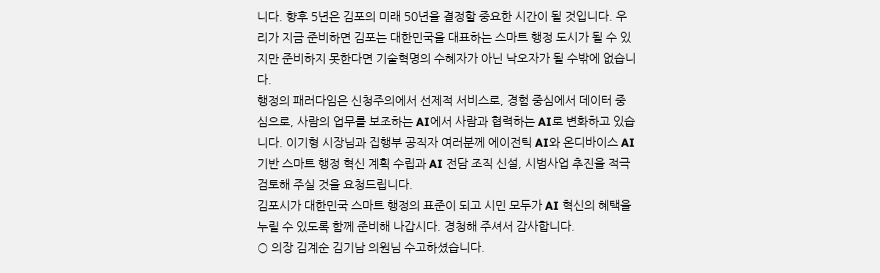니다. 향후 5년은 김포의 미래 50년을 결정할 중요한 시간이 될 것입니다. 우리가 지금 준비하면 김포는 대한민국을 대표하는 스마트 행정 도시가 될 수 있지만 준비하지 못한다면 기술혁명의 수혜자가 아닌 낙오자가 될 수밖에 없습니다.
행정의 패러다임은 신청주의에서 선제적 서비스로, 경험 중심에서 데이터 중심으로, 사람의 업무를 보조하는 AI에서 사람과 협력하는 AI로 변화하고 있습니다. 이기형 시장님과 집행부 공직자 여러분께 에이전틱 AI와 온디바이스 AI 기반 스마트 행정 혁신 계획 수립과 AI 전담 조직 신설, 시범사업 추진을 적극 검토해 주실 것을 요청드립니다.
김포시가 대한민국 스마트 행정의 표준이 되고 시민 모두가 AI 혁신의 혜택을 누릴 수 있도록 함께 준비해 나갑시다. 경청해 주셔서 감사합니다.
○ 의장 김계순 김기남 의원님 수고하셨습니다.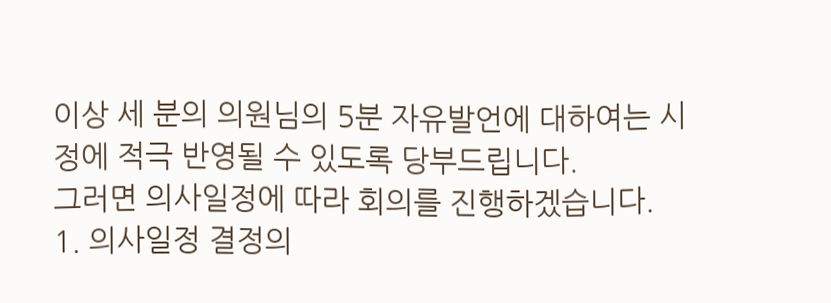이상 세 분의 의원님의 5분 자유발언에 대하여는 시정에 적극 반영될 수 있도록 당부드립니다.
그러면 의사일정에 따라 회의를 진행하겠습니다.
1. 의사일정 결정의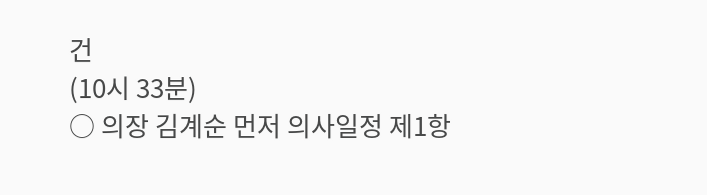건
(10시 33분)
○ 의장 김계순 먼저 의사일정 제1항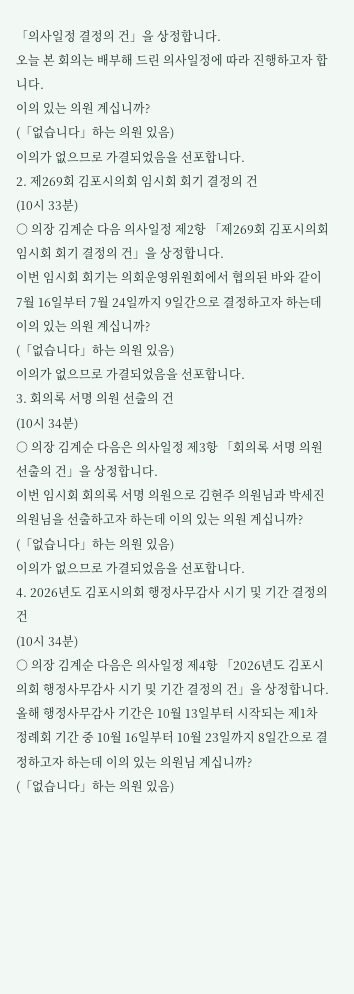「의사일정 결정의 건」을 상정합니다.
오늘 본 회의는 배부해 드린 의사일정에 따라 진행하고자 합니다.
이의 있는 의원 계십니까?
(「없습니다」하는 의원 있음)
이의가 없으므로 가결되었음을 선포합니다.
2. 제269회 김포시의회 임시회 회기 결정의 건
(10시 33분)
○ 의장 김계순 다음 의사일정 제2항 「제269회 김포시의회 임시회 회기 결정의 건」을 상정합니다.
이번 임시회 회기는 의회운영위원회에서 협의된 바와 같이 7월 16일부터 7월 24일까지 9일간으로 결정하고자 하는데 이의 있는 의원 계십니까?
(「없습니다」하는 의원 있음)
이의가 없으므로 가결되었음을 선포합니다.
3. 회의록 서명 의원 선출의 건
(10시 34분)
○ 의장 김계순 다음은 의사일정 제3항 「회의록 서명 의원 선출의 건」을 상정합니다.
이번 임시회 회의록 서명 의원으로 김현주 의원님과 박세진 의원님을 선출하고자 하는데 이의 있는 의원 계십니까?
(「없습니다」하는 의원 있음)
이의가 없으므로 가결되었음을 선포합니다.
4. 2026년도 김포시의회 행정사무감사 시기 및 기간 결정의 건
(10시 34분)
○ 의장 김계순 다음은 의사일정 제4항 「2026년도 김포시의회 행정사무감사 시기 및 기간 결정의 건」을 상정합니다.
올해 행정사무감사 기간은 10월 13일부터 시작되는 제1차 정례회 기간 중 10월 16일부터 10월 23일까지 8일간으로 결정하고자 하는데 이의 있는 의원님 계십니까?
(「없습니다」하는 의원 있음)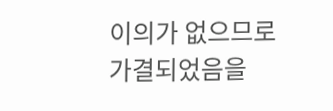이의가 없으므로 가결되었음을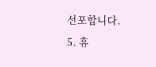선포합니다.
5. 휴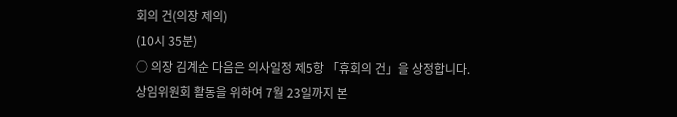회의 건(의장 제의)
(10시 35분)
○ 의장 김계순 다음은 의사일정 제5항 「휴회의 건」을 상정합니다.
상임위원회 활동을 위하여 7월 23일까지 본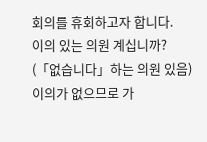회의를 휴회하고자 합니다.
이의 있는 의원 계십니까?
(「없습니다」하는 의원 있음)
이의가 없으므로 가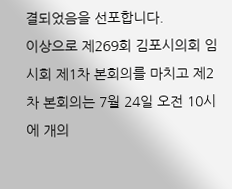결되었음을 선포합니다.
이상으로 제269회 김포시의회 임시회 제1차 본회의를 마치고 제2차 본회의는 7월 24일 오전 10시에 개의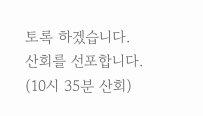토록 하겠습니다.
산회를 선포합니다.
(10시 35분 산회)